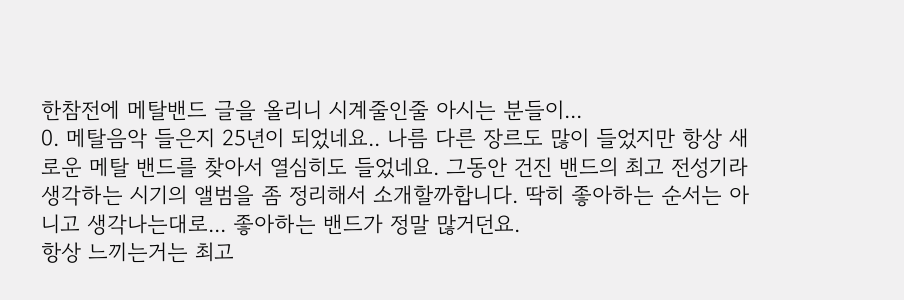한참전에 메탈밴드 글을 올리니 시계줄인줄 아시는 분들이...
0. 메탈음악 들은지 25년이 되었네요.. 나름 다른 장르도 많이 들었지만 항상 새로운 메탈 밴드를 찾아서 열심히도 들었네요. 그동안 건진 밴드의 최고 전성기라 생각하는 시기의 앨범을 좀 정리해서 소개할까합니다. 딱히 좋아하는 순서는 아니고 생각나는대로... 좋아하는 밴드가 정말 많거던요.
항상 느끼는거는 최고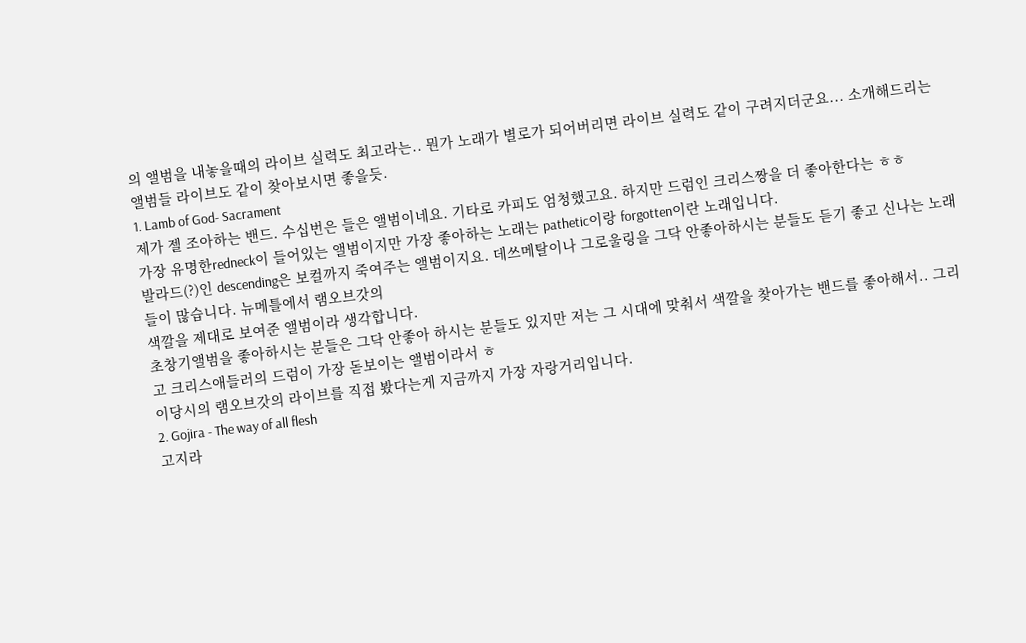의 앨범을 내놓을때의 라이브 실력도 최고라는.. 뭔가 노래가 별로가 되어버리면 라이브 실력도 같이 구려지더군요... 소개해드리는 앨범들 라이브도 같이 찾아보시면 좋을듯.
1. Lamb of God- Sacrament
제가 젤 조아하는 밴드. 수십번은 들은 앨범이네요. 기타로 카피도 엄청했고요. 하지만 드럼인 크리스짱을 더 좋아한다는 ㅎㅎ
가장 유명한redneck이 들어있는 앨범이지만 가장 좋아하는 노래는 pathetic이랑 forgotten이란 노래입니다.
발라드(?)인 descending은 보컬까지 죽여주는 앨범이지요. 데쓰메탈이나 그로울링을 그닥 안좋아하시는 분들도 듣기 좋고 신나는 노래들이 많습니다. 뉴메틀에서 램오브갓의
색깔을 제대로 보여준 앨범이라 생각합니다.
초창기앨범을 좋아하시는 분들은 그닥 안좋아 하시는 분들도 있지만 저는 그 시대에 맞춰서 색깔을 찾아가는 밴드를 좋아해서.. 그리고 크리스애들러의 드럼이 가장 돋보이는 앨범이라서 ㅎ
이당시의 램오브갓의 라이브를 직접 봤다는게 지금까지 가장 자랑거리입니다.
2. Gojira - The way of all flesh
고지라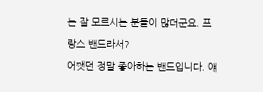는 잘 모르시는 분들이 많더군요. 프랑스 밴드라서?
어쨋던 정말 좋아하는 밴드입니다. 얘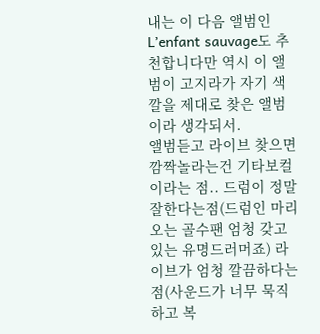내는 이 다음 앨범인 L’enfant sauvage도 추천합니다만 역시 이 앨범이 고지라가 자기 색깔을 제대로 찾은 앨범이라 생각되서.
앨범듣고 라이브 찾으면 깜짝놀라는건 기타보컬이라는 점.. 드럼이 정말 잘한다는점(드럼인 마리오는 골수팬 엄청 갖고있는 유명드러머죠) 라이브가 엄청 깔끔하다는 점(사운드가 너무 묵직하고 복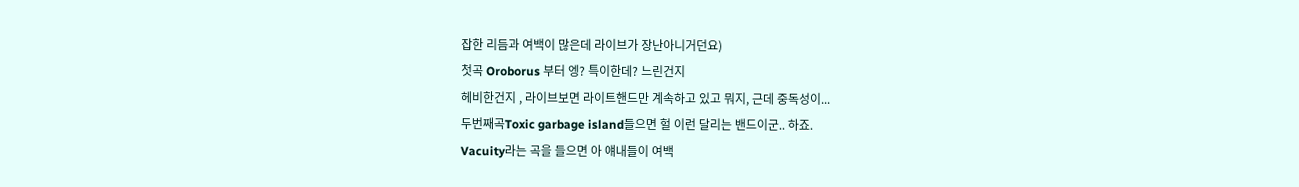잡한 리듬과 여백이 많은데 라이브가 장난아니거던요)
첫곡 Oroborus 부터 엥? 특이한데? 느린건지
헤비한건지 , 라이브보면 라이트핸드만 계속하고 있고 뭐지, 근데 중독성이...
두번째곡Toxic garbage island들으면 헐 이런 달리는 밴드이군.. 하죠.
Vacuity라는 곡을 들으면 아 얘내들이 여백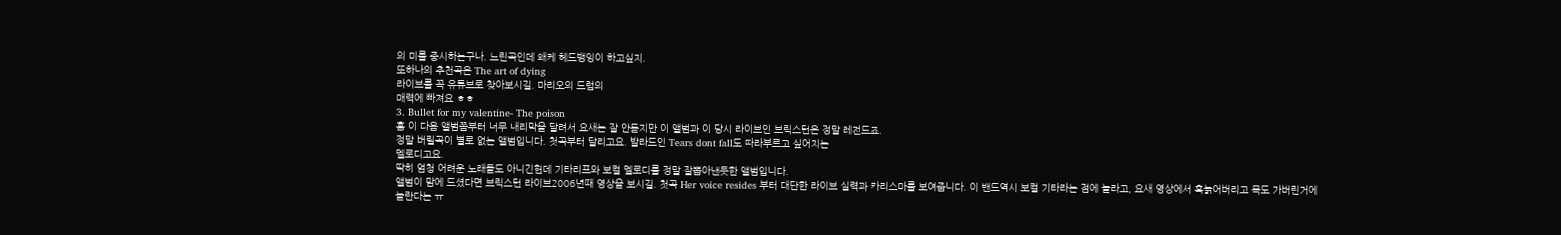의 미를 중시하는구나. 느린곡인데 왜케 헤드뱅잉이 하고싶지.
또하나의 추천곡은 The art of dying
라이브를 꼭 유튜브로 찾아보시길. 마리오의 드럼의
매력에 빠져요 ㅎㅎ
3. Bullet for my valentine- The poison
흠 이 다음 앨범쯤부터 너무 내리막을 달려서 요새는 잘 안듣지만 이 앨범과 이 당시 라이브인 브릭스턴은 정말 레전드죠.
정말 버릴곡이 별로 없는 앨범입니다. 첫곡부터 달리고요. 발라드인 Tears dont fall도 따라부르고 싶어지는
멜로디고요.
딱히 엄청 어려운 노래들도 아니긴헌데 기타리프와 보컬 멜로디를 정말 잘뽑아낸듯한 앨범입니다.
앨범이 맘에 드셨다면 브릭스턴 라이브2006년때 영상을 보시길. 첫곡 Her voice resides 부터 대단한 라이브 실력과 카리스마를 보여줍니다. 이 밴드역시 보컬 기타라는 점에 놀라고, 요새 영상에서 훅늙어버리고 목도 가버린거에
놀란다는 ㅠ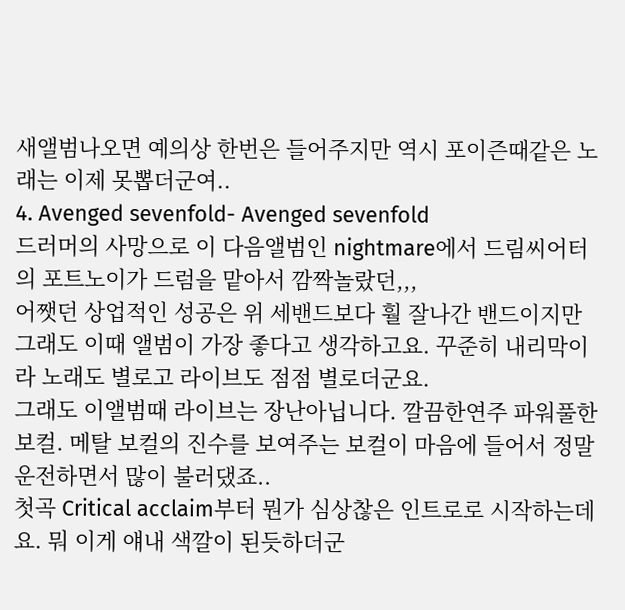새앨범나오면 예의상 한번은 들어주지만 역시 포이즌때같은 노래는 이제 못뽑더군여..
4. Avenged sevenfold- Avenged sevenfold
드러머의 사망으로 이 다음앨범인 nightmare에서 드림씨어터의 포트노이가 드럼을 맡아서 깜짝놀랐던,,,
어쨋던 상업적인 성공은 위 세밴드보다 훨 잘나간 밴드이지만 그래도 이때 앨범이 가장 좋다고 생각하고요. 꾸준히 내리막이라 노래도 별로고 라이브도 점점 별로더군요.
그래도 이앨범때 라이브는 장난아닙니다. 깔끔한연주 파워풀한 보컬. 메탈 보컬의 진수를 보여주는 보컬이 마음에 들어서 정말 운전하면서 많이 불러댔죠..
첫곡 Critical acclaim부터 뭔가 심상찮은 인트로로 시작하는데요. 뭐 이게 얘내 색깔이 된듯하더군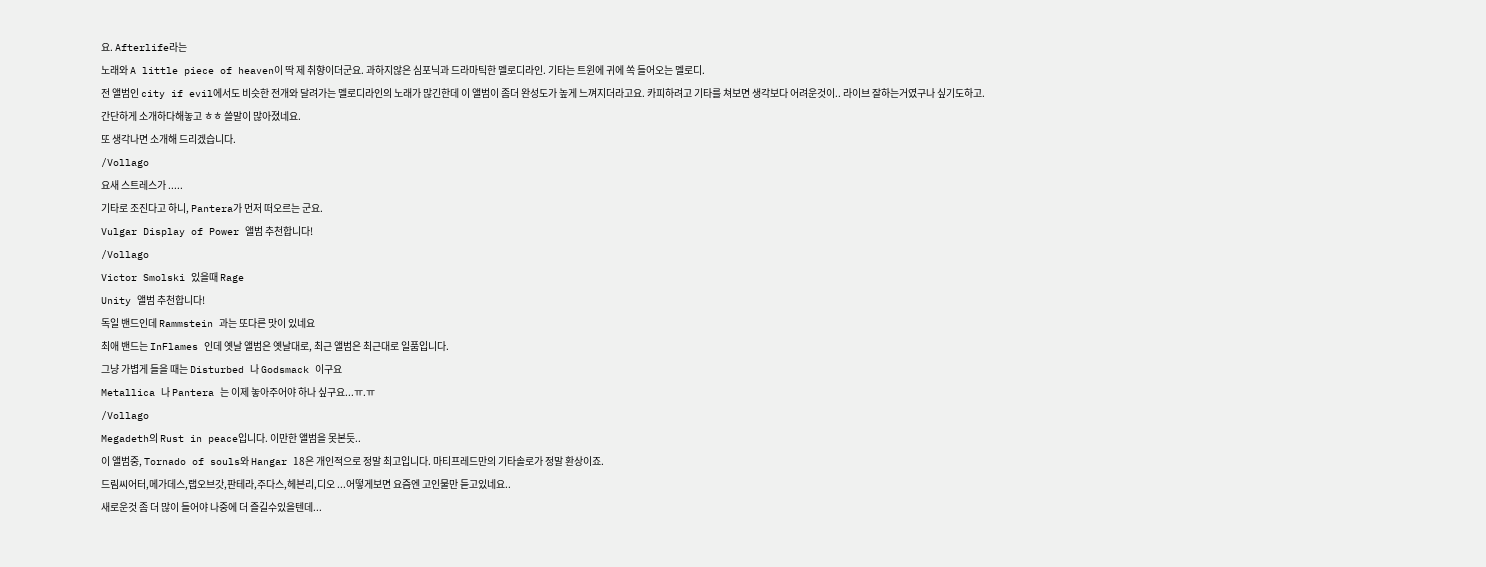요. Afterlife라는
노래와 A little piece of heaven이 딱 제 취향이더군요. 과하지않은 심포닉과 드라마틱한 멜로디라인. 기타는 트윈에 귀에 쏙 들어오는 멜로디.
전 앨범인 city if evil에서도 비슷한 전개와 달려가는 멜로디라인의 노래가 많긴한데 이 앨범이 좀더 완성도가 높게 느껴지더라고요. 카피하려고 기타를 쳐보면 생각보다 어려운것이.. 라이브 잘하는거였구나 싶기도하고.
간단하게 소개하다해놓고 ㅎㅎ 쓸말이 많아졌네요.
또 생각나면 소개해 드리겠습니다.
/Vollago
요새 스트레스가 .....
기타로 조진다고 하니, Pantera가 먼저 떠오르는 군요.
Vulgar Display of Power 앨범 추천합니다!
/Vollago
Victor Smolski 있을때 Rage
Unity 앨범 추천합니다!
독일 밴드인데 Rammstein 과는 또다른 맛이 있네요
최애 밴드는 InFlames 인데 옛날 앨범은 옛날대로, 최근 앨범은 최근대로 일품입니다.
그냥 가볍게 들을 때는 Disturbed 나 Godsmack 이구요
Metallica 나 Pantera 는 이제 놓아주어야 하나 싶구요...ㅠ.ㅠ
/Vollago
Megadeth의 Rust in peace입니다. 이만한 앨범을 못본듯..
이 앨범중, Tornado of souls와 Hangar 18은 개인적으로 정말 최고입니다. 마티프레드만의 기타솔로가 정말 환상이죠.
드림씨어터,메가데스,랩오브갓,판테라,주다스,헤븐리,디오 ...어떻게보면 요즘엔 고인물만 듣고있네요..
새로운것 좀 더 많이 들어야 나중에 더 즐길수있을텐데...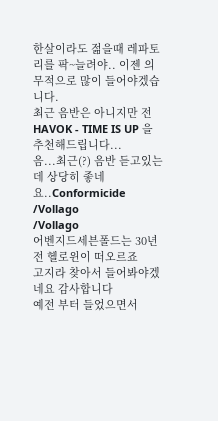한살이라도 젊을때 레파토리를 팍~늘려야.. 이젠 의무적으로 많이 들어야겠습니다.
최근 음반은 아니지만 전
HAVOK - TIME IS UP 을 추천해드립니다...
음...최근(?) 음반 듣고있는데 상당히 좋네요..Conformicide
/Vollago
/Vollago
어벤지드세븐폴드는 30년전 헬로윈이 떠오르죠
고지라 찾아서 들어봐야겠네요 감사합니다
예전 부터 들었으면서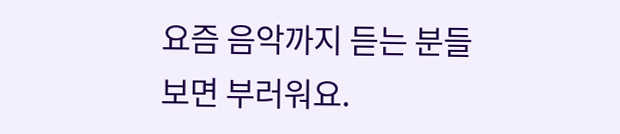요즘 음악까지 듣는 분들 보면 부러워요.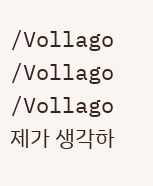/Vollago
/Vollago
/Vollago
제가 생각하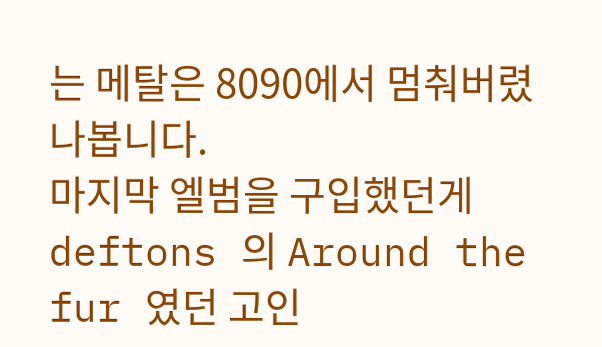는 메탈은 8090에서 멈춰버렸나봅니다.
마지막 엘범을 구입했던게 deftons 의 Around the fur 였던 고인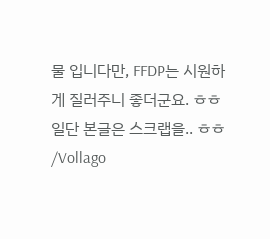물 입니다만, FFDP는 시원하게 질러주니 좋더군요. ㅎㅎ
일단 본글은 스크랩을.. ㅎㅎ
/Vollago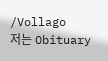/Vollago
저는 Obituary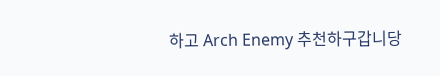하고 Arch Enemy 추천하구갑니당